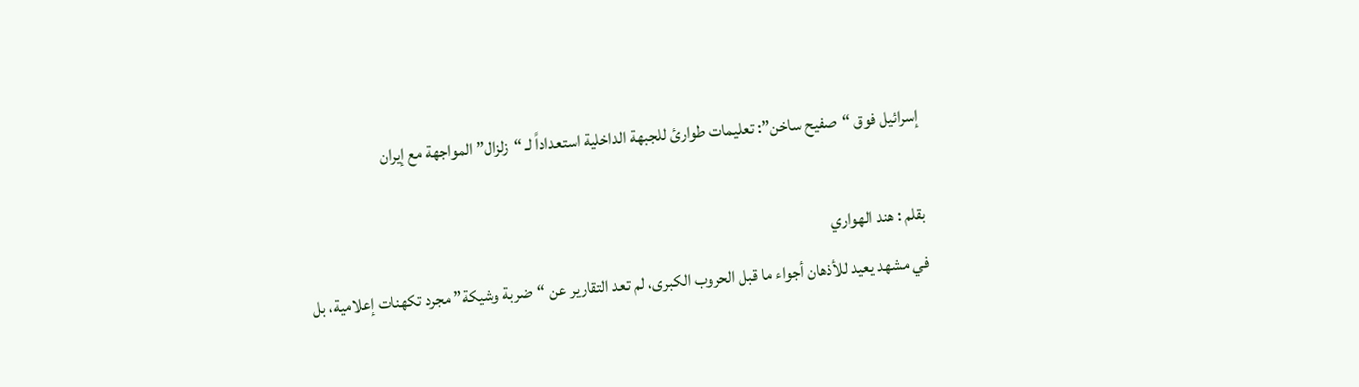إسرائيل فوق “صفيح ساخن”: تعليمات طوارئ للجبهة الداخلية استعداداً لـ “زلزال” المواجهة مع إيران

بقلم : هند الهواري
في مشهد يعيد للأذهان أجواء ما قبل الحروب الكبرى، لم تعد التقارير عن “ضربة وشيكة” مجرد تكهنات إعلامية، بل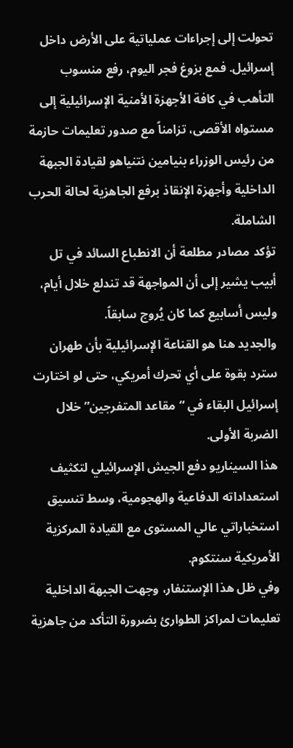تحولت إلى إجراءات عملياتية على الأرض داخل إسرائيل. فمع بزوغ فجر اليوم، رفع منسوب التأهب في كافة الأجهزة الأمنية الإسرائيلية إلى مستواه الأقصى، تزامناً مع صدور تعليمات حازمة من رئيس الوزراء بنيامين نتنياهو لقيادة الجبهة الداخلية وأجهزة الإنقاذ برفع الجاهزية لحالة الحرب الشاملة.
تؤكد مصادر مطلعة أن الانطباع السائد في تل أبيب يشير إلى أن المواجهة قد تندلع خلال أيام، وليس أسابيع كما كان يُروج سابقاً.
والجديد هنا هو القناعة الإسرائيلية بأن طهران سترد بقوة على أي تحرك أمريكي، حتى لو اختارت إسرائيل البقاء في “مقاعد المتفرجين” خلال الضربة الأولى.
هذا السيناريو دفع الجيش الإسرائيلي لتكثيف استعداداته الدفاعية والهجومية، وسط تنسيق استخباراتي عالي المستوى مع القيادة المركزية الأمريكية سنتكوم.
وفي ظل هذا الإستنفار، وجهت الجبهة الداخلية تعليمات لمراكز الطوارئ بضرورة التأكد من جاهزية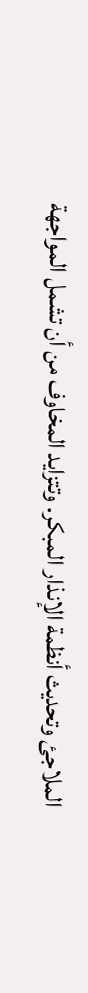الملاجئ وتحديث أنظمة الإنذار المبكر. وتتزايد المخاوف من أن تشمل المواجهة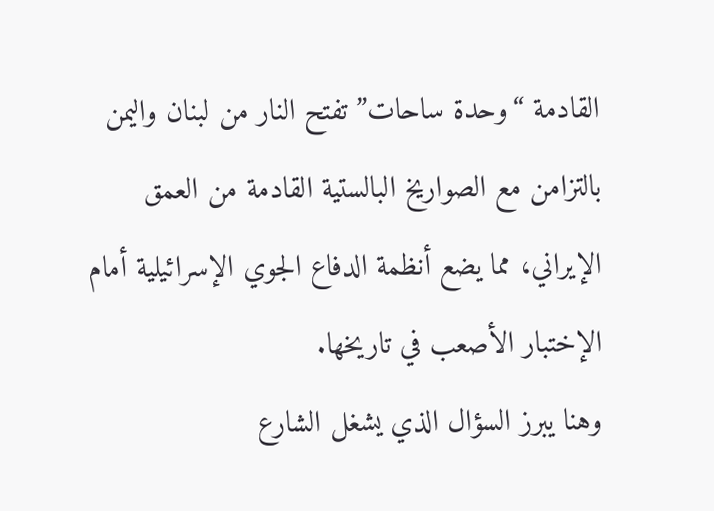القادمة “وحدة ساحات” تفتح النار من لبنان واليمن بالتزامن مع الصواريخ البالستية القادمة من العمق الإيراني، مما يضع أنظمة الدفاع الجوي الإسرائيلية أمام الإختبار الأصعب في تاريخها.
وهنا يبرز السؤال الذي يشغل الشارع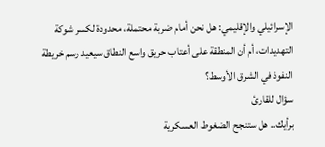الإسرائيلي والإقليمي: هل نحن أمام ضربة محتملة، محدودة لكسر شوكة التهديدات، أم أن المنطقة على أعتاب حريق واسع النطاق سيعيد رسم خريطة النفوذ في الشرق الأوسط؟
سؤال للقارئ
برأيك.. هل ستنجح الضغوط العسكرية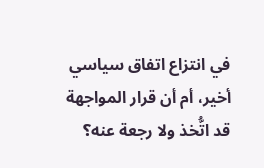في انتزاع اتفاق سياسي أخير، أم أن قرار المواجهة قد اتُّخذ ولا رجعة عنه؟